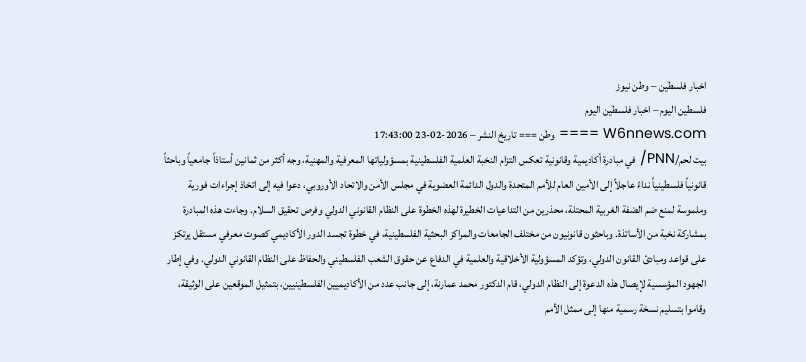اخبار فلسطين – وطن نيوز
فلسطين اليوم – اخبار فلسطين اليوم
W6nnews.com ==== وطن === تاريخ النشر – 2026-02-23 17:43:00
بيت لحم/PNN/ في مبادرة أكاديمية وقانونية تعكس التزام النخبة العلمية الفلسطينية بمسؤولياتها المعرفية والمهنية، وجه أكثر من ثمانين أستاذاً جامعياً وباحثاً قانونياً فلسطينياً نداءً عاجلاً إلى الأمين العام للأمم المتحدة والدول الدائمة العضوية في مجلس الأمن والاتحاد الأوروبي، دعوا فيه إلى اتخاذ إجراءات فورية وملموسة لمنع ضم الضفة الغربية المحتلة، محذرين من التداعيات الخطيرة لهذه الخطوة على النظام القانوني الدولي وفرص تحقيق السلام. وجاءت هذه المبادرة بمشاركة نخبة من الأساتذة. وباحثون قانونيون من مختلف الجامعات والمراكز البحثية الفلسطينية، في خطوة تجسد الدور الأكاديمي كصوت معرفي مستقل يرتكز على قواعد ومبادئ القانون الدولي، وتؤكد المسؤولية الأخلاقية والعلمية في الدفاع عن حقوق الشعب الفلسطيني والحفاظ على النظام القانوني الدولي. وفي إطار الجهود المؤسسية لإيصال هذه الدعوة إلى النظام الدولي، قام الدكتور محمد عمارنة، إلى جانب عدد من الأكاديميين الفلسطينيين، بتمثيل الموقعين على الوثيقة، وقاموا بتسليم نسخة رسمية منها إلى ممثل الأمم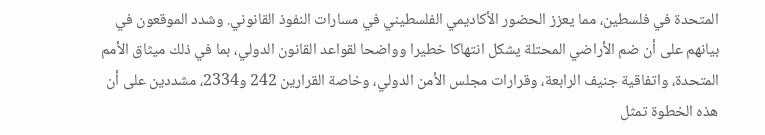المتحدة في فلسطين، مما يعزز الحضور الأكاديمي الفلسطيني في مسارات النفوذ القانوني. وشدد الموقعون في بيانهم على أن ضم الأراضي المحتلة يشكل انتهاكا خطيرا وواضحا لقواعد القانون الدولي، بما في ذلك ميثاق الأمم المتحدة، واتفاقية جنيف الرابعة، وقرارات مجلس الأمن الدولي، وخاصة القرارين 242 و2334، مشددين على أن هذه الخطوة تمثل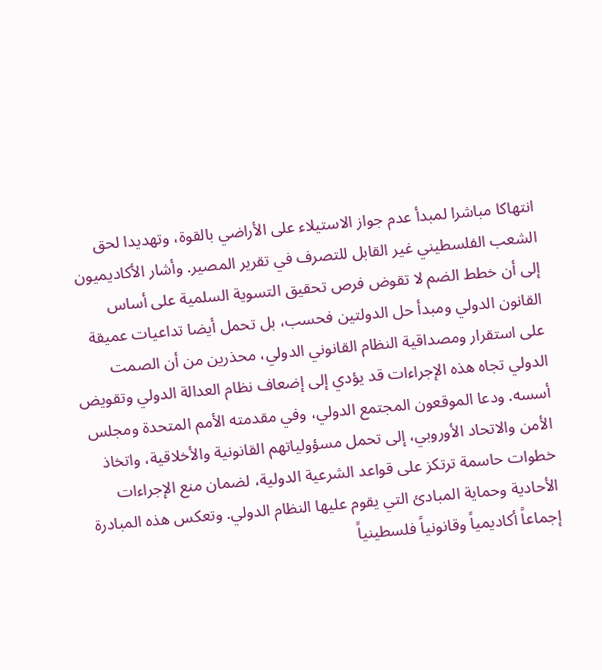انتهاكا مباشرا لمبدأ عدم جواز الاستيلاء على الأراضي بالقوة، وتهديدا لحق الشعب الفلسطيني غير القابل للتصرف في تقرير المصير. وأشار الأكاديميون إلى أن خطط الضم لا تقوض فرص تحقيق التسوية السلمية على أساس القانون الدولي ومبدأ حل الدولتين فحسب، بل تحمل أيضا تداعيات عميقة على استقرار ومصداقية النظام القانوني الدولي، محذرين من أن الصمت الدولي تجاه هذه الإجراءات قد يؤدي إلى إضعاف نظام العدالة الدولي وتقويض أسسه. ودعا الموقعون المجتمع الدولي، وفي مقدمته الأمم المتحدة ومجلس الأمن والاتحاد الأوروبي، إلى تحمل مسؤولياتهم القانونية والأخلاقية، واتخاذ خطوات حاسمة ترتكز على قواعد الشرعية الدولية، لضمان منع الإجراءات الأحادية وحماية المبادئ التي يقوم عليها النظام الدولي. وتعكس هذه المبادرة إجماعاً أكاديمياً وقانونياً فلسطينياً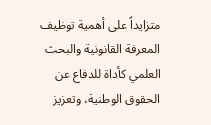متزايداً على أهمية توظيف المعرفة القانونية والبحث العلمي كأداة للدفاع عن الحقوق الوطنية، وتعزيز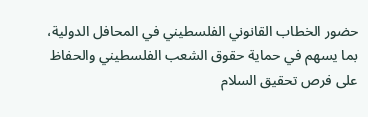حضور الخطاب القانوني الفلسطيني في المحافل الدولية، بما يسهم في حماية حقوق الشعب الفلسطيني والحفاظ على فرص تحقيق السلام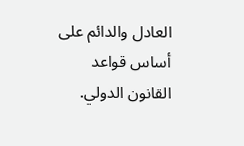العادل والدائم على أساس قواعد القانون الدولي.